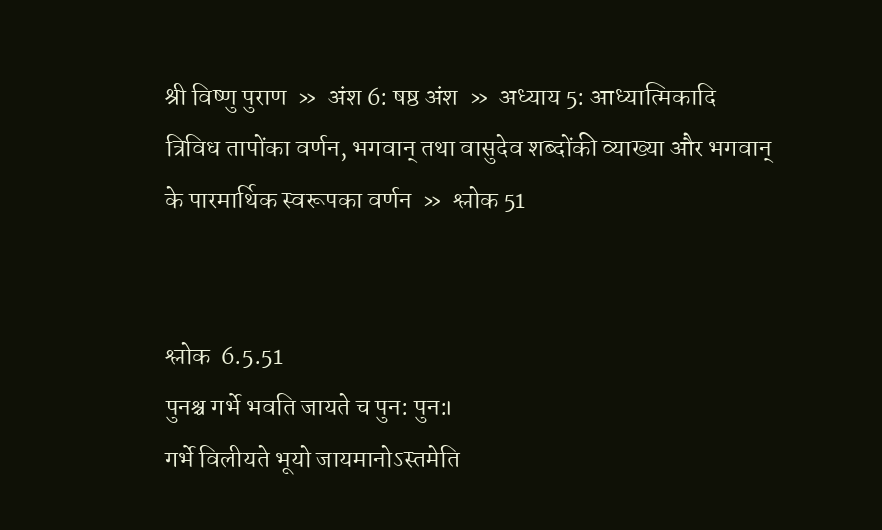श्री विष्णु पुराण  »  अंश 6: षष्ठ अंश  »  अध्याय 5: आध्यात्मिकादि त्रिविध तापोंका वर्णन, भगवान् तथा वासुदेव शब्दोंकी व्याख्या और भगवान् के पारमार्थिक स्वरूपका वर्णन  »  श्लोक 51


श्लोक  6.5.51
पुनश्च गर्भे भवति जायते च पुन: पुन:।
गर्भे विलीयते भूयो जायमानोऽस्तमेति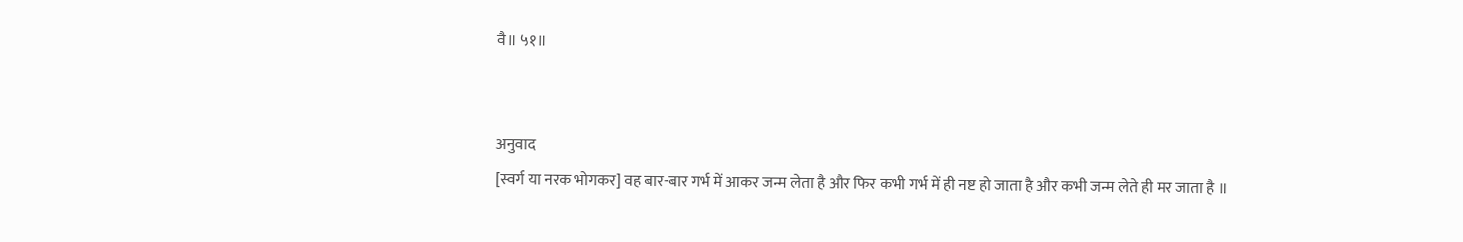वै॥ ५१॥


अनुवाद
[स्वर्ग या नरक भोगकर] वह बार-बार गर्भ में आकर जन्म लेता है और फिर कभी गर्भ में ही नष्ट हो जाता है और कभी जन्म लेते ही मर जाता है ॥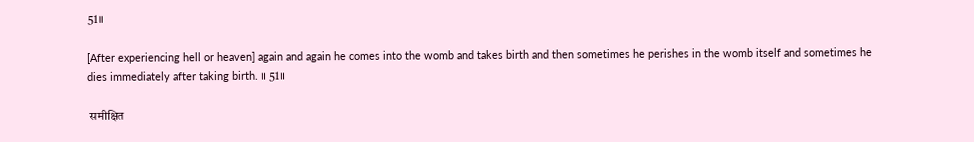51॥

[After experiencing hell or heaven] again and again he comes into the womb and takes birth and then sometimes he perishes in the womb itself and sometimes he dies immediately after taking birth. ॥ 51॥

 समीक्षित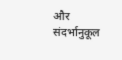और संदर्भानुकूल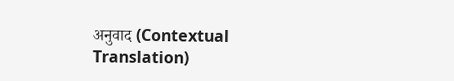अनुवाद (Contextual Translation)